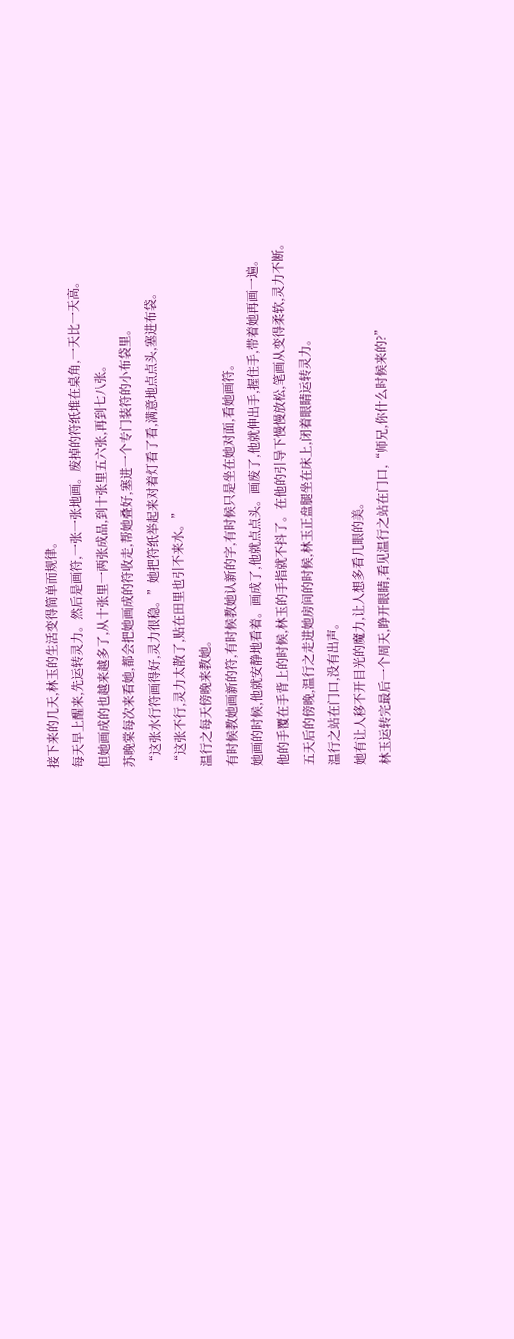接下来的几天,林玉的生活变得简单而规律。
每天早上醒来,先运转灵力。然后是画符,一张一张地画。废掉的符纸堆在桌角,一天比一天高。
但她画成的也越来越多了,从十张里一两张成品,到十张里五六张,再到七八张。
苏晚棠每次来看她,都会把她画成的符收走,帮她叠好,塞进一个专门装符的小布袋里。
“这张水行符画得好,灵力很稳。”她把符纸举起来对着灯看了看,满意地点点头,塞进布袋。
“这张不行,灵力太散了,贴在田里也引不来水。”
温行之每天傍晚来教她。
有时候教她画新的符,有时候教她认新的字,有时候只是坐在她对面,看她画符。
她画的时候,他就安静地看着。画成了,他就点点头。画废了,他就伸出手,握住手,带着她再画一遍。
他的手覆在手背上的时候,林玉的手指就不抖了。在他的引导下慢慢放松,笔画从变得柔软,灵力不断。
五天后的傍晚,温行之走进她房间的时候,林玉正盘腿坐在床上,闭着眼睛运转灵力。
温行之站在门口,没有出声。
她有让人移不开目光的魔力,让人想多看几眼的美。
林玉运转完最后一个周天,睁开眼睛,看见温行之站在门口,“师兄,你什么时候来的?”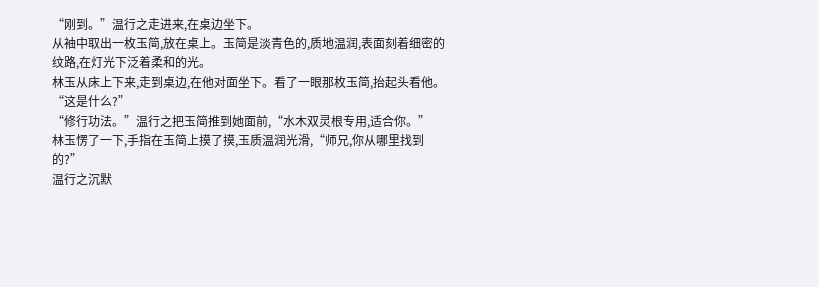“刚到。”温行之走进来,在桌边坐下。
从袖中取出一枚玉简,放在桌上。玉简是淡青色的,质地温润,表面刻着细密的纹路,在灯光下泛着柔和的光。
林玉从床上下来,走到桌边,在他对面坐下。看了一眼那枚玉简,抬起头看他。
“这是什么?”
“修行功法。”温行之把玉简推到她面前,“水木双灵根专用,适合你。”
林玉愣了一下,手指在玉简上摸了摸,玉质温润光滑,“师兄,你从哪里找到的?”
温行之沉默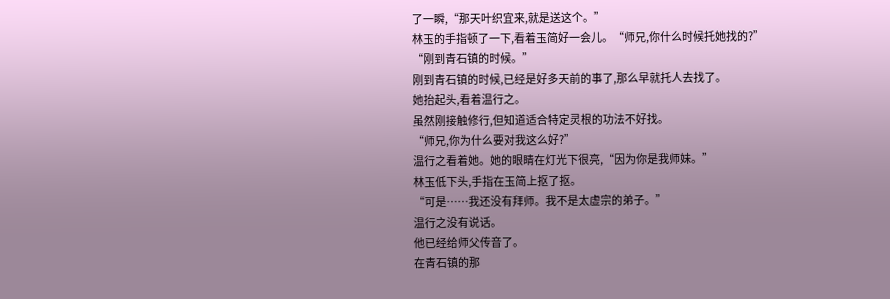了一瞬,“那天叶织宜来,就是送这个。”
林玉的手指顿了一下,看着玉简好一会儿。“师兄,你什么时候托她找的?”
“刚到青石镇的时候。”
刚到青石镇的时候,已经是好多天前的事了,那么早就托人去找了。
她抬起头,看着温行之。
虽然刚接触修行,但知道适合特定灵根的功法不好找。
“师兄,你为什么要对我这么好?”
温行之看着她。她的眼睛在灯光下很亮,“因为你是我师妹。”
林玉低下头,手指在玉简上抠了抠。
“可是……我还没有拜师。我不是太虚宗的弟子。”
温行之没有说话。
他已经给师父传音了。
在青石镇的那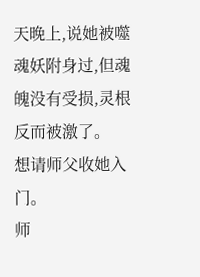天晚上,说她被噬魂妖附身过,但魂魄没有受损,灵根反而被激了。
想请师父收她入门。
师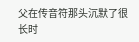父在传音符那头沉默了很长时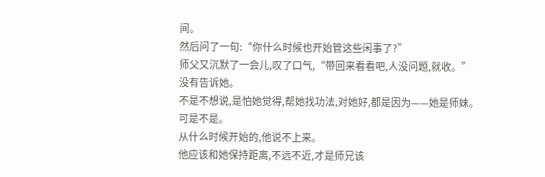间。
然后问了一句:“你什么时候也开始管这些闲事了?”
师父又沉默了一会儿,叹了口气,“带回来看看吧,人没问题,就收。”
没有告诉她。
不是不想说,是怕她觉得,帮她找功法,对她好,都是因为——她是师妹。
可是不是。
从什么时候开始的,他说不上来。
他应该和她保持距离,不远不近,才是师兄该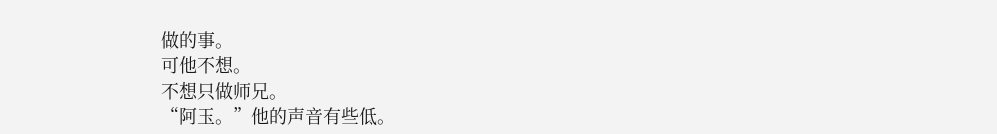做的事。
可他不想。
不想只做师兄。
“阿玉。”他的声音有些低。